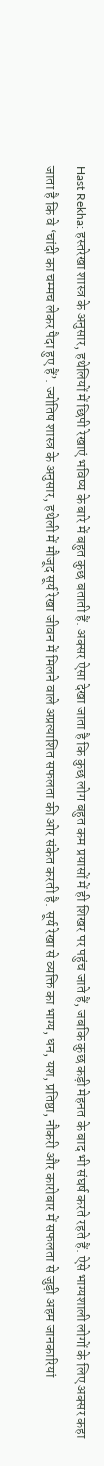Hast Rekha: हस्तरेखा शास्त्र के अनुसार, हथेलियों में छिपी रेखाएं भविष्य के बारे में बहुत कुछ बताती हैं. अक्सर ऐसा देखा जाता है कि कुछ लोग बहुत कम प्रयासों में ही शिखर पर पहुंच जाते हैं, जबकि कुछ कड़ी मेहनत के बाद भी संघर्ष करते रहते हैं. ऐसे भाग्यशाली लोगों के लिए अक्सर कहा जाता है कि वे ‘चांदी का चम्मच लेकर पैदा हुए हैं’. ज्योतिष शास्त्र के अनुसार, हथेली में मौजूद सूर्य रेखा जीवन में मिलने वाले अप्रत्याशित सफलता की ओर संकेत करती है. सूर्य रेखा से व्यक्ति का भाग्य, धन, यश, प्रतिष्ठा, नौकरी और कारोबार में सफलता से जुड़ी अहम जानकारियां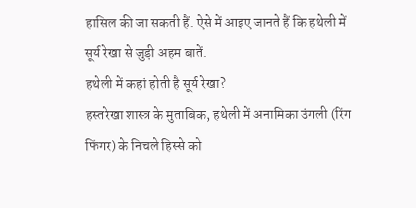हासिल की जा सकती हैं. ऐसे में आइए जानते हैं कि हथेली में सूर्य रेखा से जुड़ी अहम बातें.
हथेली में कहां होती है सूर्य रेखा?
हस्तरेखा शास्त्र के मुताबिक, हथेली में अनामिका उंगली (रिंग फिंगर) के निचले हिस्से को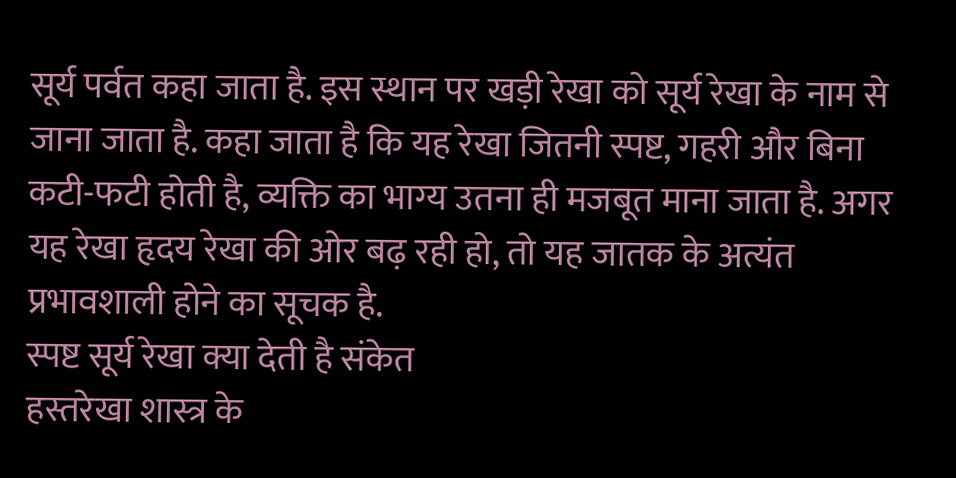सूर्य पर्वत कहा जाता है. इस स्थान पर खड़ी रेखा को सूर्य रेखा के नाम से जाना जाता है. कहा जाता है कि यह रेखा जितनी स्पष्ट, गहरी और बिना कटी-फटी होती है, व्यक्ति का भाग्य उतना ही मजबूत माना जाता है. अगर यह रेखा हृदय रेखा की ओर बढ़ रही हो, तो यह जातक के अत्यंत प्रभावशाली होने का सूचक है.
स्पष्ट सूर्य रेखा क्या देती है संकेत
हस्तरेखा शास्त्र के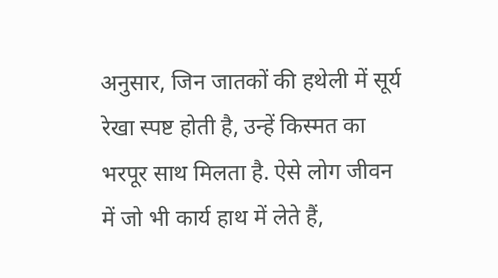अनुसार, जिन जातकों की हथेली में सूर्य रेखा स्पष्ट होती है, उन्हें किस्मत का भरपूर साथ मिलता है. ऐसे लोग जीवन में जो भी कार्य हाथ में लेते हैं,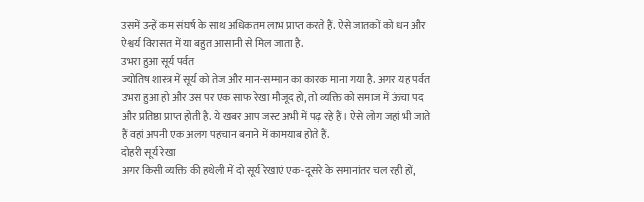उसमें उन्हें कम संघर्ष के साथ अधिकतम लाभ प्राप्त करते हैं. ऐसे जातकों को धन और ऐश्वर्य विरासत में या बहुत आसानी से मिल जाता है.
उभरा हुआ सूर्य पर्वत
ज्योतिष शास्त्र में सूर्य को तेज और मान-सम्मान का कारक माना गया है. अगर यह पर्वत उभरा हुआ हो और उस पर एक साफ रेखा मौजूद हो, तो व्यक्ति को समाज में ऊंचा पद और प्रतिष्ठा प्राप्त होती है. ये खबर आप जस्ट अभी में पढ़ रहे हैं। ऐसे लोग जहां भी जाते हैं वहां अपनी एक अलग पहचान बनाने में कामयाब होते हैं.
दोहरी सूर्य रेखा
अगर किसी व्यक्ति की हथेली में दो सूर्य रेखाएं एक-दूसरे के समानांतर चल रही हों,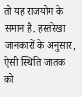तो यह राजयोग के समान है. हस्तरेखा जानकारों के अनुसार, ऐसी स्थिति जातक को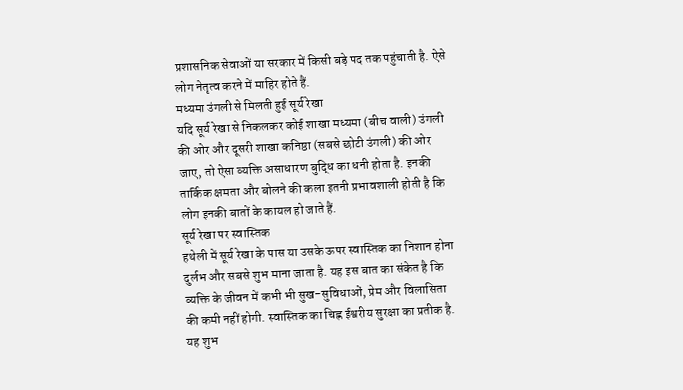प्रशासनिक सेवाओं या सरकार में किसी बड़े पद तक पहुंचाती है. ऐसे लोग नेतृत्व करने में माहिर होते हैं.
मध्यमा उंगली से मिलती हुई सूर्य रेखा
यदि सूर्य रेखा से निकलकर कोई शाखा मध्यमा (बीच वाली) उंगली की ओर और दूसरी शाखा कनिष्ठा (सबसे छोटी उंगली) की ओर जाए, तो ऐसा व्यक्ति असाधारण बुद्धि का धनी होता है. इनकी तार्किक क्षमता और बोलने की कला इतनी प्रभावशाली होती है कि लोग इनकी बातों के कायल हो जाते हैं.
सूर्य रेखा पर स्वास्तिक
हथेली में सूर्य रेखा के पास या उसके ऊपर स्वास्तिक का निशान होना दुर्लभ और सबसे शुभ माना जाता है. यह इस बात का संकेत है कि व्यक्ति के जीवन में कभी भी सुख-सुविधाओं, प्रेम और विलासिता की कमी नहीं होगी. स्वास्तिक का चिह्न ईश्वरीय सुरक्षा का प्रतीक है. यह शुभ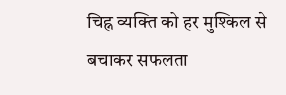चिह्न व्यक्ति को हर मुश्किल से बचाकर सफलता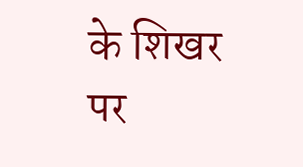के शिखर पर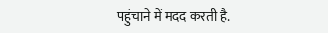पहुंचाने में मदद करती है.